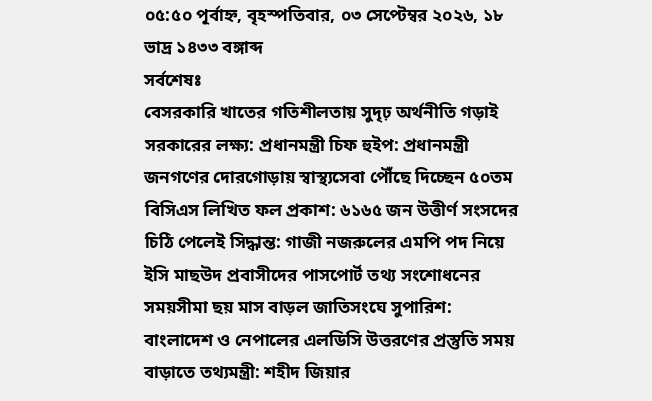০৫:৫০ পূর্বাহ্ন, বৃহস্পতিবার, ০৩ সেপ্টেম্বর ২০২৬, ১৮ ভাদ্র ১৪৩৩ বঙ্গাব্দ
সর্বশেষঃ
বেসরকারি খাতের গতিশীলতায় সুদৃঢ় অর্থনীতি গড়াই সরকারের লক্ষ্য: প্রধানমন্ত্রী চিফ হুইপ: প্রধানমন্ত্রী জনগণের দোরগোড়ায় স্বাস্থ্যসেবা পৌঁছে দিচ্ছেন ৫০তম বিসিএস লিখিত ফল প্রকাশ: ৬১৬৫ জন উত্তীর্ণ সংসদের চিঠি পেলেই সিদ্ধান্ত: গাজী নজরুলের এমপি পদ নিয়ে ইসি মাছউদ প্রবাসীদের পাসপোর্ট তথ্য সংশোধনের সময়সীমা ছয় মাস বাড়ল জাতিসংঘে সুপারিশ: বাংলাদেশ ও নেপালের এলডিসি উত্তরণের প্রস্তুতি সময় বাড়াতে তথ্যমন্ত্রী: শহীদ জিয়ার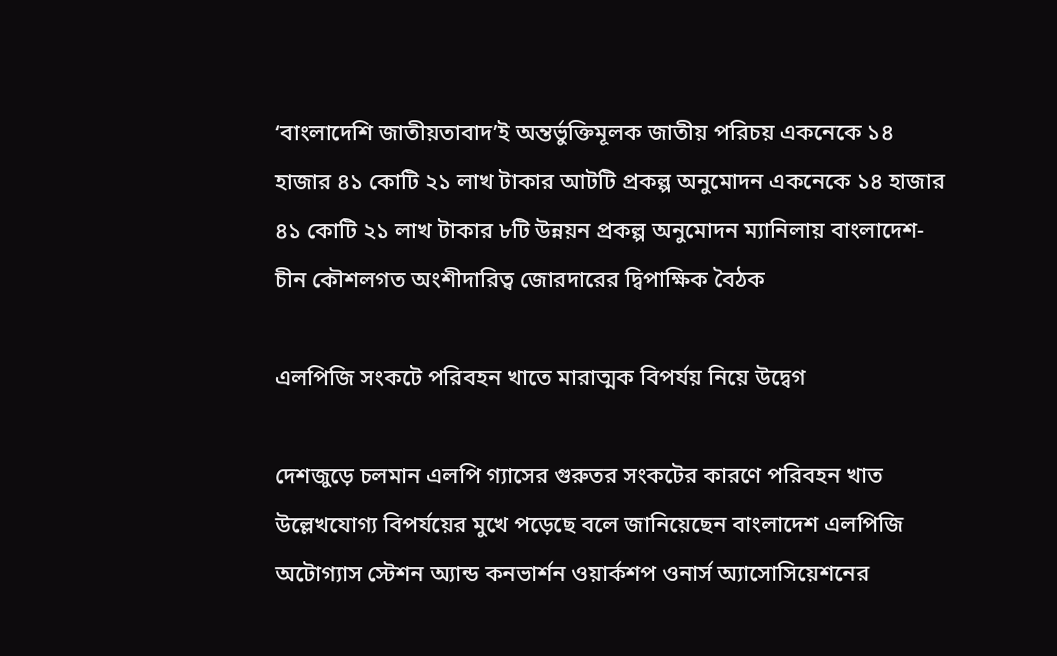‘বাংলাদেশি জাতীয়তাবাদ’ই অন্তর্ভুক্তিমূলক জাতীয় পরিচয় একনেকে ১৪ হাজার ৪১ কোটি ২১ লাখ টাকার আটটি প্রকল্প অনুমোদন একনেকে ১৪ হাজার ৪১ কোটি ২১ লাখ টাকার ৮টি উন্নয়ন প্রকল্প অনুমোদন ম্যানিলায় বাংলাদেশ-চীন কৌশলগত অংশীদারিত্ব জোরদারের দ্বিপাক্ষিক বৈঠক

এলপিজি সংকটে পরিবহন খাতে মারাত্মক বিপর্যয় নিয়ে উদ্বেগ

দেশজুড়ে চলমান এলপি গ্যাসের গুরুতর সংকটের কারণে পরিবহন খাত উল্লেখযোগ্য বিপর্যয়ের মুখে পড়েছে বলে জানিয়েছেন বাংলাদেশ এলপিজি অটোগ্যাস স্টেশন অ্যান্ড কনভার্শন ওয়ার্কশপ ওনার্স অ্যাসোসিয়েশনের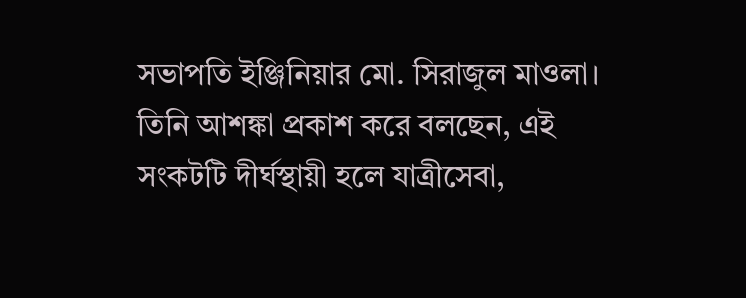সভাপতি ইঞ্জিনিয়ার মো. সিরাজুল মাওলা। তিনি আশঙ্কা প্রকাশ করে বলছেন, এই সংকটটি দীর্ঘস্থায়ী হলে যাত্রীসেবা,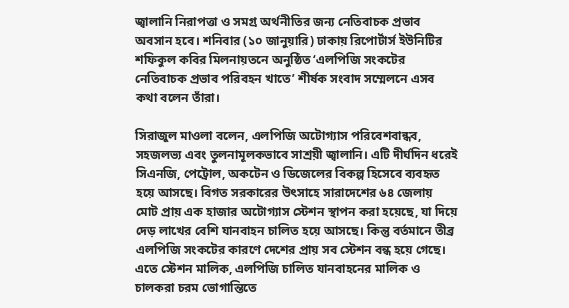জ্বালানি নিরাপত্তা ও সমগ্র অর্থনীতির জন্য নেতিবাচক প্রভাব অবসান হবে। শনিবার (১০ জানুয়ারি) ঢাকায় রিপোর্টার্স ইউনিটির শফিকুল কবির মিলনায়তনে অনুষ্ঠিত ‘এলপিজি সংকটের নেতিবাচক প্রভাব পরিবহন খাতে’ শীর্ষক সংবাদ সম্মেলনে এসব কথা বলেন তাঁরা।

সিরাজুল মাওলা বলেন, এলপিজি অটোগ্যাস পরিবেশবান্ধব, সহজলভ্য এবং তুলনামূলকভাবে সাশ্রয়ী জ্বালানি। এটি দীর্ঘদিন ধরেই সিএনজি, পেট্রোল, অকটেন ও ডিজেলের বিকল্প হিসেবে ব্যবহৃত হয়ে আসছে। বিগত সরকারের উৎসাহে সারাদেশের ৬৪ জেলায় মোট প্রায় এক হাজার অটোগ্যাস স্টেশন স্থাপন করা হয়েছে, যা দিয়ে দেড় লাখের বেশি যানবাহন চালিত হয়ে আসছে। কিন্তু বর্তমানে তীব্র এলপিজি সংকটের কারণে দেশের প্রায় সব স্টেশন বন্ধ হয়ে গেছে। এতে স্টেশন মালিক, এলপিজি চালিত যানবাহনের মালিক ও চালকরা চরম ভোগান্তিতে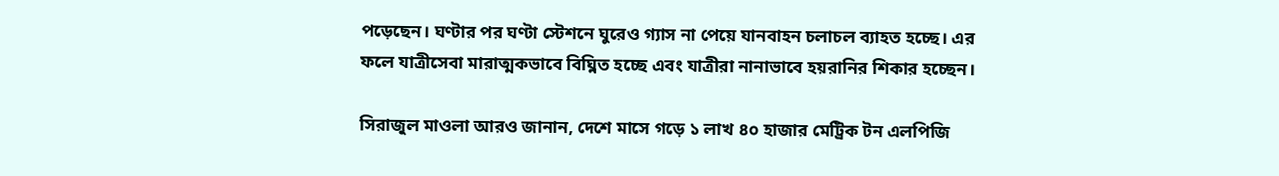পড়েছেন। ঘণ্টার পর ঘণ্টা স্টেশনে ঘুরেও গ্যাস না পেয়ে যানবাহন চলাচল ব্যাহত হচ্ছে। এর ফলে যাত্রীসেবা মারাত্মকভাবে বিঘ্নিত হচ্ছে এবং যাত্রীরা নানাভাবে হয়রানির শিকার হচ্ছেন।

সিরাজুল মাওলা আরও জানান, দেশে মাসে গড়ে ১ লাখ ৪০ হাজার মেট্রিক টন এলপিজি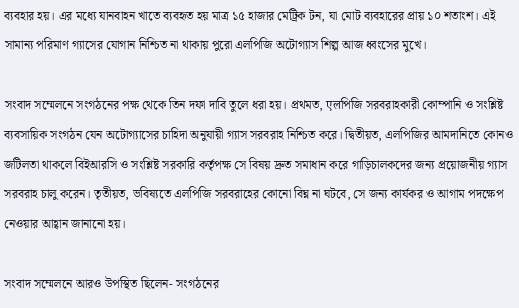ব্যবহার হয়। এর মধ্যে যানবাহন খাতে ব্যবহৃত হয় মাত্র ১৫ হাজার মেট্রিক টন, যা মোট ব্যবহারের প্রায় ১০ শতাংশ। এই সামান্য পরিমাণ গ্যাসের যোগান নিশ্চিত না থাকায় পুরো এলপিজি অটোগ্যাস শিল্প আজ ধ্বংসের মুখে।

সংবাদ সম্মেলনে সংগঠনের পক্ষ থেকে তিন দফা দাবি তুলে ধরা হয়। প্রথমত, एलপিজি সরবরাহকারী কোম্পানি ও সংশ্লিষ্ট ব্যবসায়িক সংগঠন যেন অটোগ্যাসের চাহিদা অনুযায়ী গ্যাস সরবরাহ নিশ্চিত করে। দ্বিতীয়ত, এলপিজির আমদানিতে কোনও জটিলতা থাকলে বিইআরসি ও সংশ্লিষ্ট সরকারি কর্তৃপক্ষ সে বিষয় দ্রুত সমাধান করে গাড়িচালকদের জন্য প্রয়োজনীয় গ্যাস সরবরাহ চালু করেন। তৃতীয়ত, ভবিষ্যতে এলপিজি সরবরাহের কোনো বিঘ্ন না ঘটবে, সে জন্য কার্যকর ও আগাম পদক্ষেপ নেওয়ার আহ্বান জানানো হয়।

সংবাদ সম্মেলনে আরও উপস্থিত ছিলেন- সংগঠনের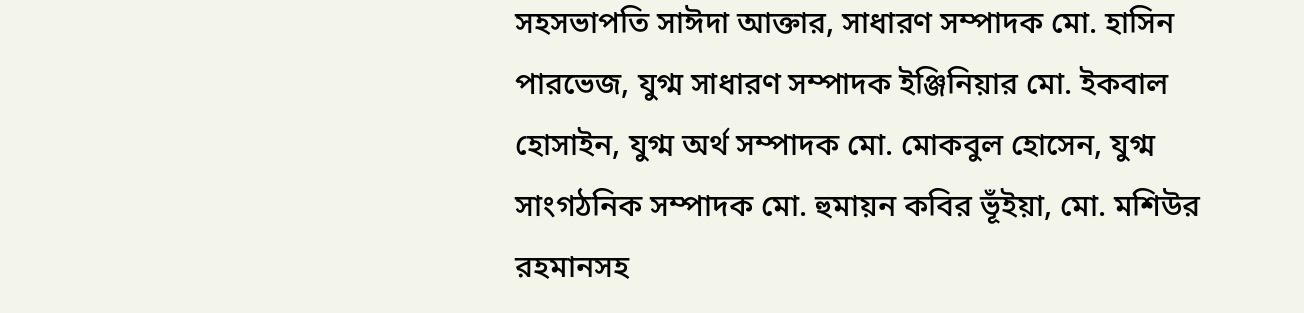সহসভাপতি সাঈদা আক্তার, সাধারণ সম্পাদক মো. হাসিন পারভেজ, যুগ্ম সাধারণ সম্পাদক ইঞ্জিনিয়ার মো. ইকবাল হোসাইন, যুগ্ম অর্থ সম্পাদক মো. মোকবুল হোসেন, যুগ্ম সাংগঠনিক সম্পাদক মো. হুমায়ন কবির ভূঁইয়া, মো. মশিউর রহমানসহ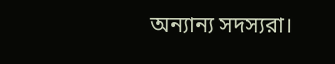অন্যান্য সদস্যরা।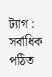ট্যাগ :
সর্বাধিক পঠিত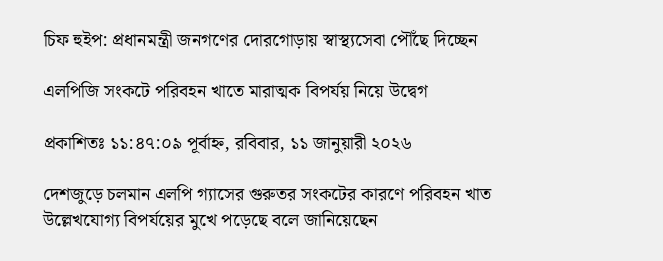চিফ হুইপ: প্রধানমন্ত্রী জনগণের দোরগোড়ায় স্বাস্থ্যসেবা পৌঁছে দিচ্ছেন

এলপিজি সংকটে পরিবহন খাতে মারাত্মক বিপর্যয় নিয়ে উদ্বেগ

প্রকাশিতঃ ১১:৪৭:০৯ পূর্বাহ্ন, রবিবার, ১১ জানুয়ারী ২০২৬

দেশজুড়ে চলমান এলপি গ্যাসের গুরুতর সংকটের কারণে পরিবহন খাত উল্লেখযোগ্য বিপর্যয়ের মুখে পড়েছে বলে জানিয়েছেন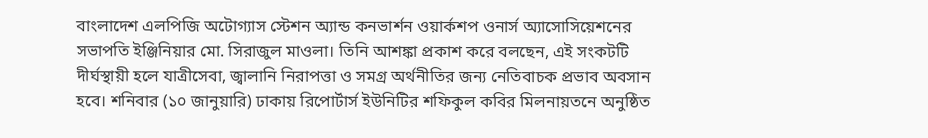বাংলাদেশ এলপিজি অটোগ্যাস স্টেশন অ্যান্ড কনভার্শন ওয়ার্কশপ ওনার্স অ্যাসোসিয়েশনের সভাপতি ইঞ্জিনিয়ার মো. সিরাজুল মাওলা। তিনি আশঙ্কা প্রকাশ করে বলছেন, এই সংকটটি দীর্ঘস্থায়ী হলে যাত্রীসেবা, জ্বালানি নিরাপত্তা ও সমগ্র অর্থনীতির জন্য নেতিবাচক প্রভাব অবসান হবে। শনিবার (১০ জানুয়ারি) ঢাকায় রিপোর্টার্স ইউনিটির শফিকুল কবির মিলনায়তনে অনুষ্ঠিত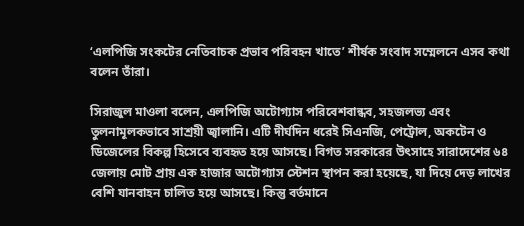‘এলপিজি সংকটের নেতিবাচক প্রভাব পরিবহন খাতে’ শীর্ষক সংবাদ সম্মেলনে এসব কথা বলেন তাঁরা।

সিরাজুল মাওলা বলেন, এলপিজি অটোগ্যাস পরিবেশবান্ধব, সহজলভ্য এবং তুলনামূলকভাবে সাশ্রয়ী জ্বালানি। এটি দীর্ঘদিন ধরেই সিএনজি, পেট্রোল, অকটেন ও ডিজেলের বিকল্প হিসেবে ব্যবহৃত হয়ে আসছে। বিগত সরকারের উৎসাহে সারাদেশের ৬৪ জেলায় মোট প্রায় এক হাজার অটোগ্যাস স্টেশন স্থাপন করা হয়েছে, যা দিয়ে দেড় লাখের বেশি যানবাহন চালিত হয়ে আসছে। কিন্তু বর্তমানে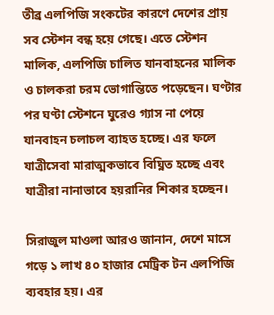তীব্র এলপিজি সংকটের কারণে দেশের প্রায় সব স্টেশন বন্ধ হয়ে গেছে। এতে স্টেশন মালিক, এলপিজি চালিত যানবাহনের মালিক ও চালকরা চরম ভোগান্তিতে পড়েছেন। ঘণ্টার পর ঘণ্টা স্টেশনে ঘুরেও গ্যাস না পেয়ে যানবাহন চলাচল ব্যাহত হচ্ছে। এর ফলে যাত্রীসেবা মারাত্মকভাবে বিঘ্নিত হচ্ছে এবং যাত্রীরা নানাভাবে হয়রানির শিকার হচ্ছেন।

সিরাজুল মাওলা আরও জানান, দেশে মাসে গড়ে ১ লাখ ৪০ হাজার মেট্রিক টন এলপিজি ব্যবহার হয়। এর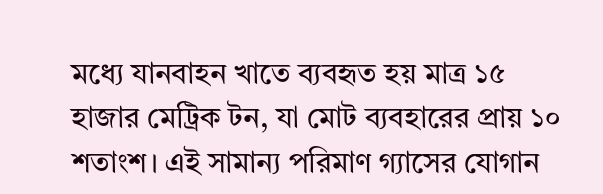মধ্যে যানবাহন খাতে ব্যবহৃত হয় মাত্র ১৫ হাজার মেট্রিক টন, যা মোট ব্যবহারের প্রায় ১০ শতাংশ। এই সামান্য পরিমাণ গ্যাসের যোগান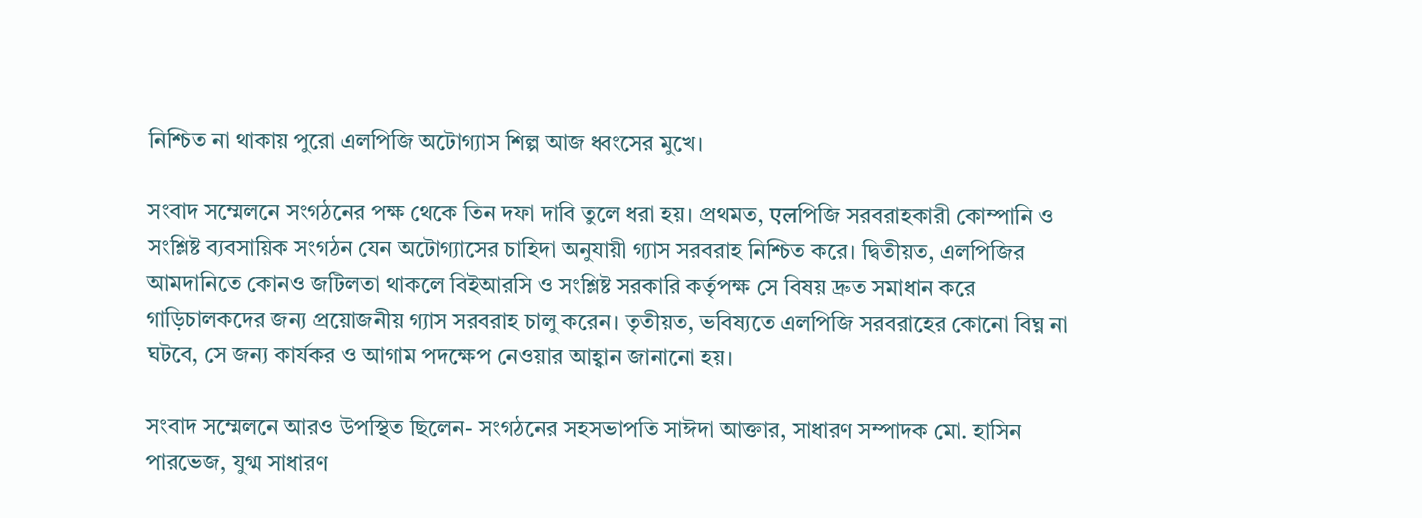নিশ্চিত না থাকায় পুরো এলপিজি অটোগ্যাস শিল্প আজ ধ্বংসের মুখে।

সংবাদ সম্মেলনে সংগঠনের পক্ষ থেকে তিন দফা দাবি তুলে ধরা হয়। প্রথমত, एलপিজি সরবরাহকারী কোম্পানি ও সংশ্লিষ্ট ব্যবসায়িক সংগঠন যেন অটোগ্যাসের চাহিদা অনুযায়ী গ্যাস সরবরাহ নিশ্চিত করে। দ্বিতীয়ত, এলপিজির আমদানিতে কোনও জটিলতা থাকলে বিইআরসি ও সংশ্লিষ্ট সরকারি কর্তৃপক্ষ সে বিষয় দ্রুত সমাধান করে গাড়িচালকদের জন্য প্রয়োজনীয় গ্যাস সরবরাহ চালু করেন। তৃতীয়ত, ভবিষ্যতে এলপিজি সরবরাহের কোনো বিঘ্ন না ঘটবে, সে জন্য কার্যকর ও আগাম পদক্ষেপ নেওয়ার আহ্বান জানানো হয়।

সংবাদ সম্মেলনে আরও উপস্থিত ছিলেন- সংগঠনের সহসভাপতি সাঈদা আক্তার, সাধারণ সম্পাদক মো. হাসিন পারভেজ, যুগ্ম সাধারণ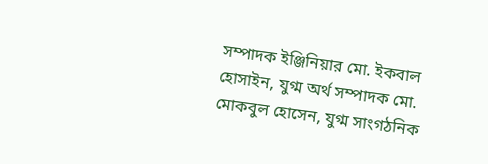সম্পাদক ইঞ্জিনিয়ার মো. ইকবাল হোসাইন, যুগ্ম অর্থ সম্পাদক মো. মোকবুল হোসেন, যুগ্ম সাংগঠনিক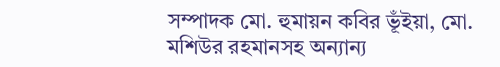সম্পাদক মো. হুমায়ন কবির ভূঁইয়া, মো. মশিউর রহমানসহ অন্যান্য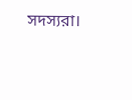সদস্যরা।